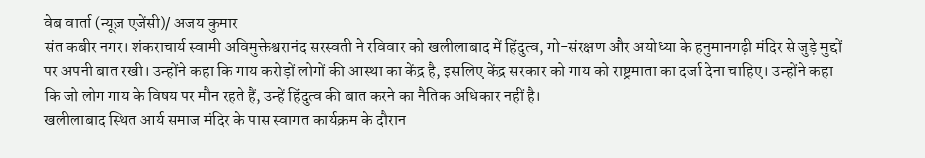वेब वार्ता (न्यूज़ एजेंसी)/ अजय कुमार
संत कबीर नगर। शंकराचार्य स्वामी अविमुक्तेश्वरानंद सरस्वती ने रविवार को खलीलाबाद में हिंदुत्व, गो-संरक्षण और अयोध्या के हनुमानगढ़ी मंदिर से जुड़े मुद्दों पर अपनी बात रखी। उन्होंने कहा कि गाय करोड़ों लोगों की आस्था का केंद्र है, इसलिए केंद्र सरकार को गाय को राष्ट्रमाता का दर्जा देना चाहिए। उन्होंने कहा कि जो लोग गाय के विषय पर मौन रहते हैं, उन्हें हिंदुत्व की बात करने का नैतिक अधिकार नहीं है।
खलीलाबाद स्थित आर्य समाज मंदिर के पास स्वागत कार्यक्रम के दौरान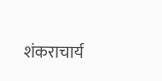शंकराचार्य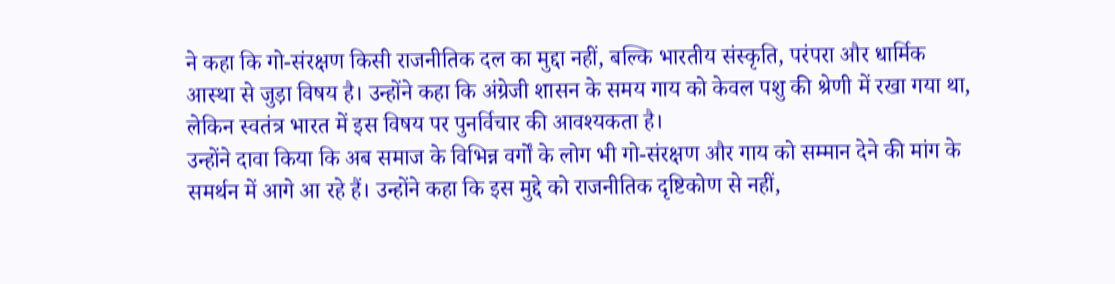ने कहा कि गो-संरक्षण किसी राजनीतिक दल का मुद्दा नहीं, बल्कि भारतीय संस्कृति, परंपरा और धार्मिक आस्था से जुड़ा विषय है। उन्होंने कहा कि अंग्रेजी शासन के समय गाय को केवल पशु की श्रेणी में रखा गया था, लेकिन स्वतंत्र भारत में इस विषय पर पुनर्विचार की आवश्यकता है।
उन्होंने दावा किया कि अब समाज के विभिन्न वर्गों के लोग भी गो-संरक्षण और गाय को सम्मान देने की मांग के समर्थन में आगे आ रहे हैं। उन्होंने कहा कि इस मुद्दे को राजनीतिक दृष्टिकोण से नहीं,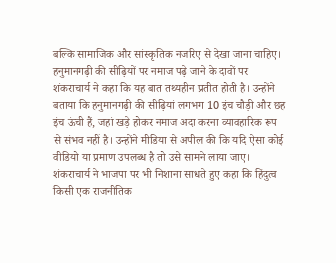बल्कि सामाजिक और सांस्कृतिक नजरिए से देखा जाना चाहिए। हनुमानगढ़ी की सीढ़ियों पर नमाज पढ़े जाने के दावों पर शंकराचार्य ने कहा कि यह बात तथ्यहीन प्रतीत होती है। उन्होंने बताया कि हनुमानगढ़ी की सीढ़ियां लगभग 10 इंच चौड़ी और छह इंच ऊंची हैं, जहां खड़े होकर नमाज अदा करना व्यावहारिक रूप से संभव नहीं है। उन्होंने मीडिया से अपील की कि यदि ऐसा कोई वीडियो या प्रमाण उपलब्ध है तो उसे सामने लाया जाए।
शंकराचार्य ने भाजपा पर भी निशाना साधते हुए कहा कि हिंदुत्व किसी एक राजनीतिक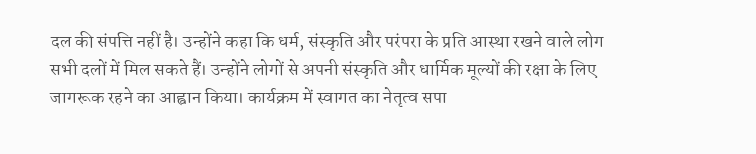दल की संपत्ति नहीं है। उन्होंने कहा कि धर्म, संस्कृति और परंपरा के प्रति आस्था रखने वाले लोग सभी दलों में मिल सकते हैं। उन्होंने लोगों से अपनी संस्कृति और धार्मिक मूल्यों की रक्षा के लिए जागरूक रहने का आह्वान किया। कार्यक्रम में स्वागत का नेतृत्व सपा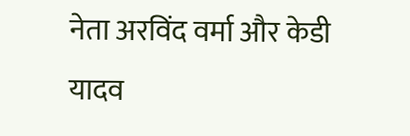नेता अरविंद वर्मा और केडी यादव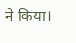ने किया।